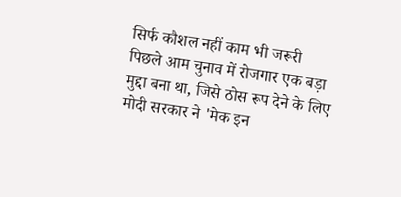सिर्फ कौशल नहीं काम भी जरूरी
पिछले आम चुनाव में रोजगार एक बड़ा मुद्दा बना था, जिसे ठोस रूप देने के लिए मोदी सरकार ने 'मेक इन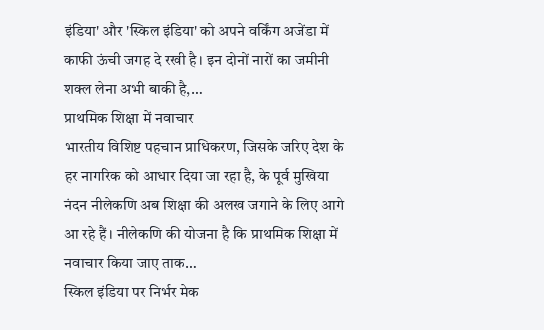इंडिया' और 'स्किल इंडिया' को अपने वर्किंग अजेंडा में काफी ऊंची जगह दे रखी है। इन दोनों नारों का जमीनी शक्ल लेना अभी बाकी है,…
प्राथमिक शिक्षा में नवाचार
भारतीय विशिष्ट पहचान प्राधिकरण, जिसके जरिए देश के हर नागरिक को आधार दिया जा रहा है, के पूर्व मुखिया नंदन नीलेकणि अब शिक्षा की अलख जगाने के लिए आगे आ रहे हैं। नीलेकणि की योजना है कि प्राथमिक शिक्षा में नवाचार किया जाए ताक…
स्किल इंडिया पर निर्भर मेक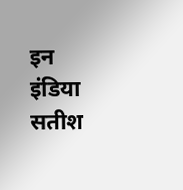इन इंडिया
सतीश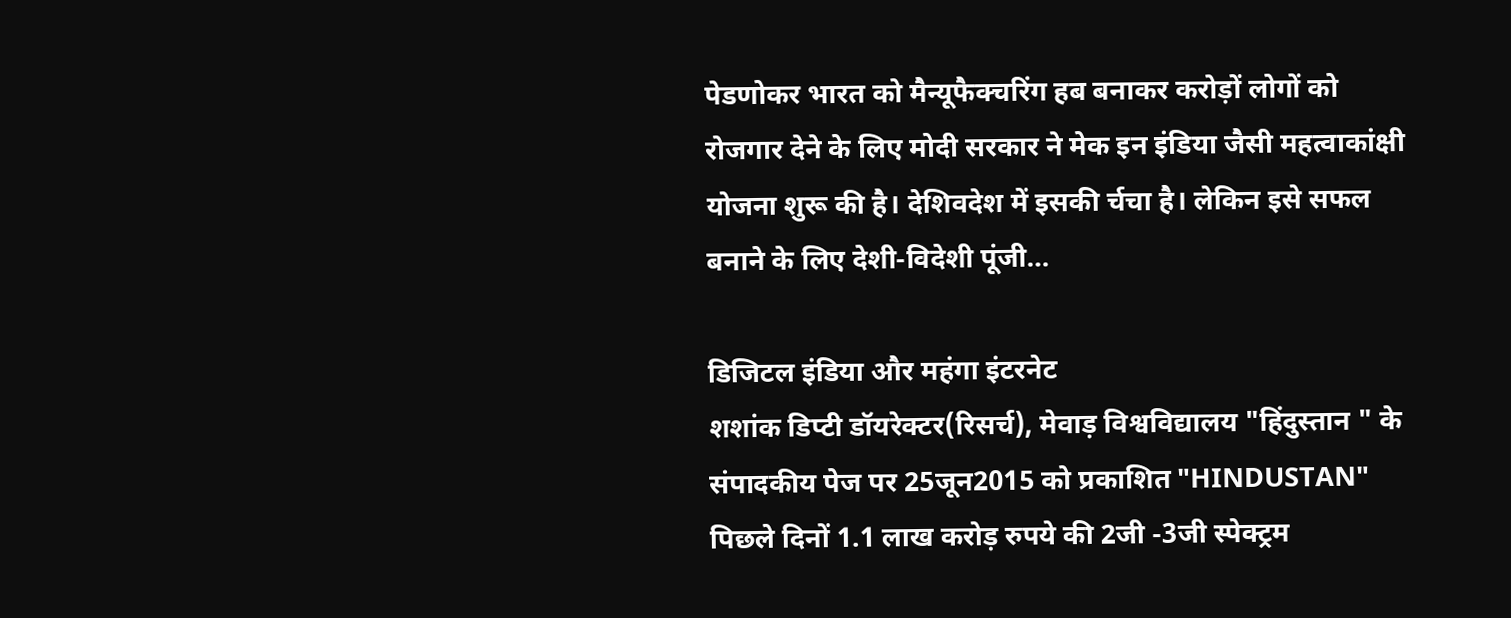पेडणोकर भारत को मैन्यूफैक्चरिंग हब बनाकर करोड़ों लोगों को रोजगार देने के लिए मोदी सरकार ने मेक इन इंडिया जैसी महत्वाकांक्षी योजना शुरू की है। देशिवदेश में इसकी र्चचा है। लेकिन इसे सफल बनाने के लिए देशी-विदेशी पूंजी…

डिजिटल इंडिया और महंगा इंटरनेट
शशांक डिप्टी डॉयरेक्टर(रिसर्च), मेवाड़ विश्वविद्यालय "हिंदुस्तान " के संपादकीय पेज पर 25जून2015 को प्रकाशित "HINDUSTAN" पिछले दिनों 1.1 लाख करोड़ रुपये की 2जी -3जी स्पेक्ट्रम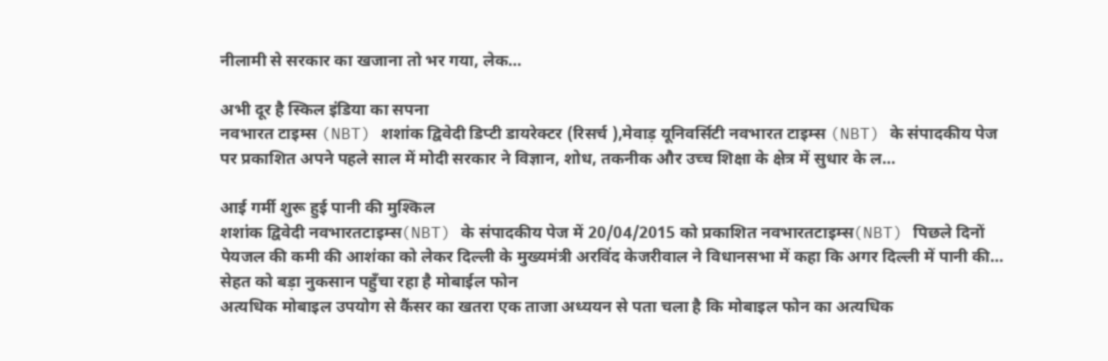नीलामी से सरकार का खजाना तो भर गया, लेक…

अभी दूर है स्किल इंडिया का सपना
नवभारत टाइम्स (NBT) शशांक द्विवेदी डिप्टी डायरेक्टर (रिसर्च ),मेवाड़ यूनिवर्सिटी नवभारत टाइम्स (NBT) के संपादकीय पेज पर प्रकाशित अपने पहले साल में मोदी सरकार ने विज्ञान, शोध, तकनीक और उच्च शिक्षा के क्षेत्र में सुधार के ल…

आई गर्मी शुरू हुई पानी की मुश्किल
शशांक द्विवेदी नवभारतटाइम्स(NBT) के संपादकीय पेज में 20/04/2015 को प्रकाशित नवभारतटाइम्स(NBT) पिछले दिनों पेयजल की कमी की आशंका को लेकर दिल्ली के मुख्यमंत्री अरविंद केजरीवाल ने विधानसभा में कहा कि अगर दिल्ली में पानी की…
सेहत को बड़ा नुकसान पहुँचा रहा है मोबाईल फोन
अत्यधिक मोबाइल उपयोग से कैंसर का खतरा एक ताजा अध्ययन से पता चला है कि मोबाइल फोन का अत्यधिक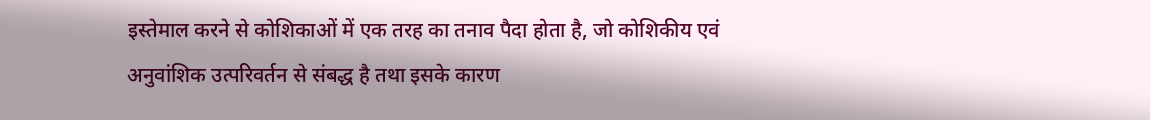इस्तेमाल करने से कोशिकाओं में एक तरह का तनाव पैदा होता है, जो कोशिकीय एवं अनुवांशिक उत्परिवर्तन से संबद्ध है तथा इसके कारण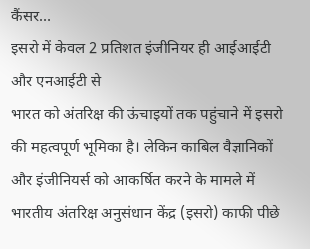कैंसर…
इसरो में केवल 2 प्रतिशत इंजीनियर ही आईआईटी और एनआईटी से
भारत को अंतरिक्ष की ऊंचाइयों तक पहुंचाने में इसरो की महत्वपूर्ण भूमिका है। लेकिन काबिल वैज्ञानिकों और इंजीनियर्स को आकर्षित करने के मामले में भारतीय अंतरिक्ष अनुसंधान केंद्र (इसरो) काफी पीछे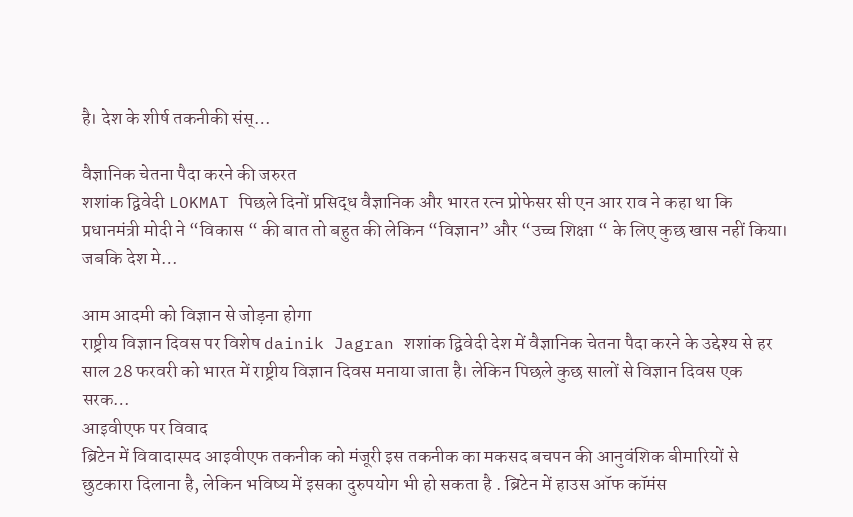है। देश के शीर्ष तकनीकी संस्…

वैज्ञानिक चेतना पैदा करने की जरुरत
शशांक द्विवेदी LOKMAT पिछले दिनों प्रसिद्ध वैज्ञानिक और भारत रत्न प्रोफेसर सी एन आर राव ने कहा था कि प्रधानमंत्री मोदी ने “विकास “ की बात तो बहुत की लेकिन “विज्ञान” और “उच्च शिक्षा “ के लिए कुछ खास नहीं किया। जबकि देश मे…

आम आदमी को विज्ञान से जोड़ना होगा
राष्ट्रीय विज्ञान दिवस पर विशेष dainik Jagran शशांक द्विवेदी देश में वैज्ञानिक चेतना पैदा करने के उद्देश्य से हर साल 28 फरवरी को भारत में राष्ट्रीय विज्ञान दिवस मनाया जाता है। लेकिन पिछले कुछ सालों से विज्ञान दिवस एक सरक…
आइवीएफ पर विवाद
ब्रिटेन में विवादास्पद आइवीएफ तकनीक को मंजूरी इस तकनीक का मकसद बचपन की आनुवंशिक बीमारियों से छुटकारा दिलाना है, लेकिन भविष्य में इसका दुरुपयोग भी हो सकता है . ब्रिटेन में हाउस ऑफ कॉमंस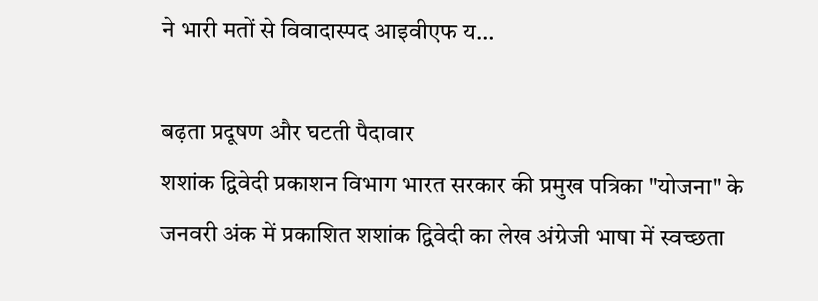ने भारी मतों से विवादास्पद आइवीएफ य…

बढ़ता प्रदूषण और घटती पैदावार
शशांक द्विवेदी प्रकाशन विभाग भारत सरकार की प्रमुख पत्रिका "योजना" के जनवरी अंक में प्रकाशित शशांक द्विवेदी का लेख अंग्रेजी भाषा में स्वच्छता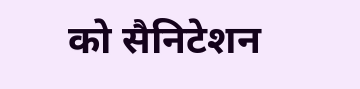को सैनिटेशन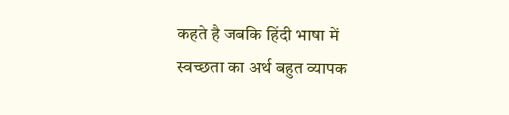कहते है जबकि हिंदी भाषा में स्वच्छता का अर्थ बहुत व्यापक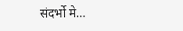संदर्भो मे…